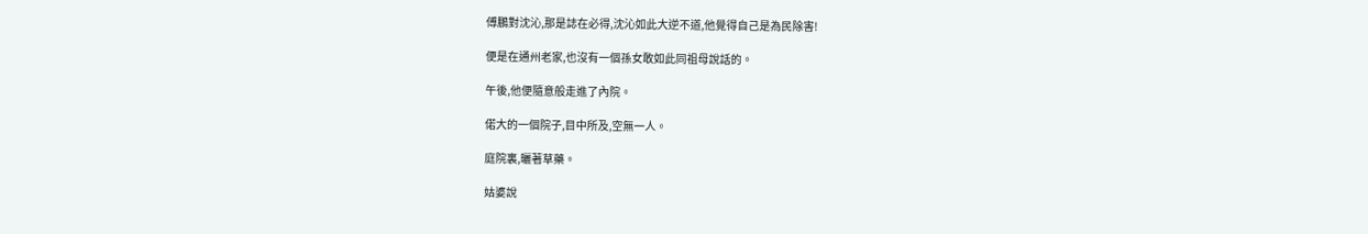傅鵬對沈沁,那是誌在必得,沈沁如此大逆不道,他覺得自己是為民除害!

便是在通州老家,也沒有一個孫女敢如此同祖母說話的。

午後,他便隨意般走進了內院。

偌大的一個院子,目中所及,空無一人。

庭院裏,曬著草藥。

姑婆說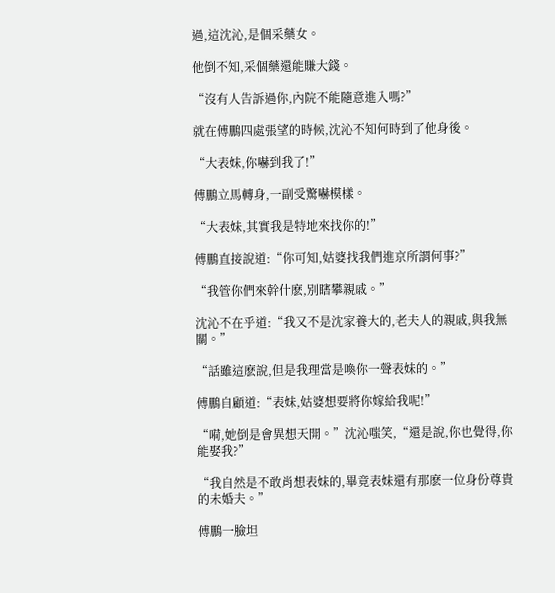過,這沈沁,是個采藥女。

他倒不知,采個藥還能賺大錢。

“沒有人告訴過你,內院不能隨意進入嗎?”

就在傅鵬四處張望的時候,沈沁不知何時到了他身後。

“大表妹,你嚇到我了!”

傅鵬立馬轉身,一副受驚嚇模樣。

“大表妹,其實我是特地來找你的!”

傅鵬直接說道:“你可知,姑婆找我們進京所謂何事?”

“我管你們來幹什麽,別瞎攀親戚。”

沈沁不在乎道:“我又不是沈家養大的,老夫人的親戚,與我無關。”

“話雖這麽說,但是我理當是喚你一聲表妹的。”

傅鵬自顧道:“表妹,姑婆想要將你嫁給我呢!”

“嗬,她倒是會異想天開。”沈沁嗤笑,“還是說,你也覺得,你能娶我?”

“我自然是不敢肖想表妹的,畢竟表妹還有那麽一位身份尊貴的未婚夫。”

傅鵬一臉坦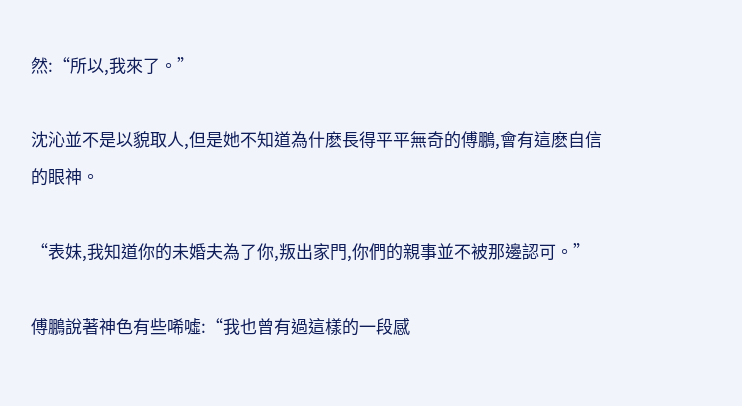然:“所以,我來了。”

沈沁並不是以貌取人,但是她不知道為什麽長得平平無奇的傅鵬,會有這麽自信的眼神。

“表妹,我知道你的未婚夫為了你,叛出家門,你們的親事並不被那邊認可。”

傅鵬說著神色有些唏噓:“我也曾有過這樣的一段感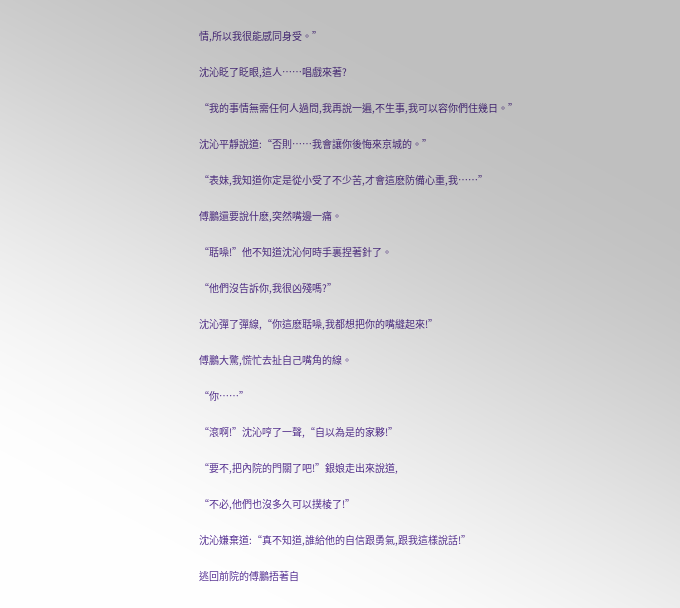情,所以我很能感同身受。”

沈沁眨了眨眼,這人……唱戲來著?

“我的事情無需任何人過問,我再說一遍,不生事,我可以容你們住幾日。”

沈沁平靜說道:“否則……我會讓你後悔來京城的。”

“表妹,我知道你定是從小受了不少苦,才會這麽防備心重,我……”

傅鵬還要說什麽,突然嘴邊一痛。

“聒噪!”他不知道沈沁何時手裏捏著針了。

“他們沒告訴你,我很凶殘嗎?”

沈沁彈了彈線,“你這麽聒噪,我都想把你的嘴縫起來!”

傅鵬大驚,慌忙去扯自己嘴角的線。

“你……”

“滾啊!”沈沁哼了一聲,“自以為是的家夥!”

“要不,把內院的門關了吧!”銀娘走出來說道,

“不必,他們也沒多久可以撲棱了!”

沈沁嫌棄道:“真不知道,誰給他的自信跟勇氣,跟我這樣說話!”

逃回前院的傅鵬捂著自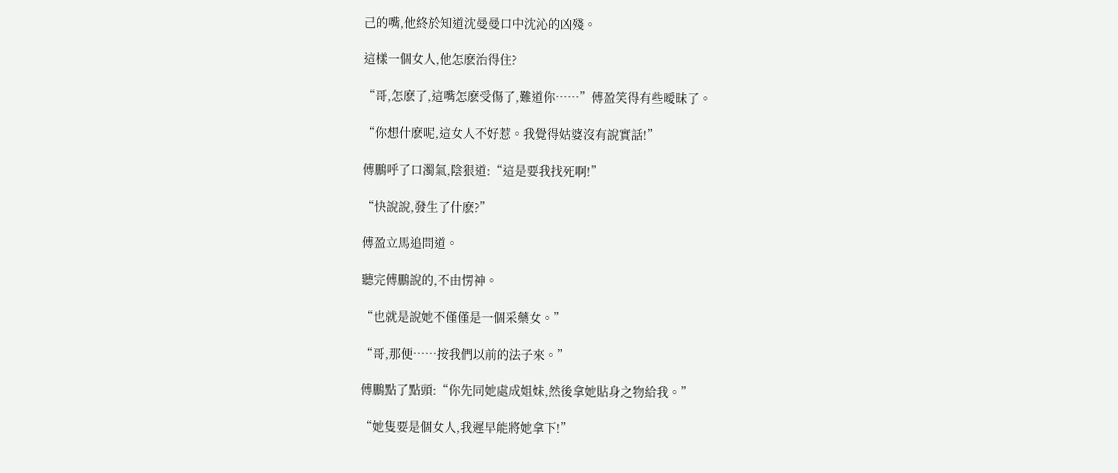己的嘴,他終於知道沈曼曼口中沈沁的凶殘。

這樣一個女人,他怎麽治得住?

“哥,怎麽了,這嘴怎麽受傷了,難道你……”傅盈笑得有些曖昧了。

“你想什麽呢,這女人不好惹。我覺得姑婆沒有說實話!”

傅鵬呼了口濁氣,陰狠道:“這是要我找死啊!”

“快說說,發生了什麽?”

傅盈立馬追問道。

聽完傅鵬說的,不由愣神。

“也就是說她不僅僅是一個采藥女。”

“哥,那便……按我們以前的法子來。”

傅鵬點了點頭:“你先同她處成姐妹,然後拿她貼身之物給我。”

“她隻要是個女人,我遲早能將她拿下!”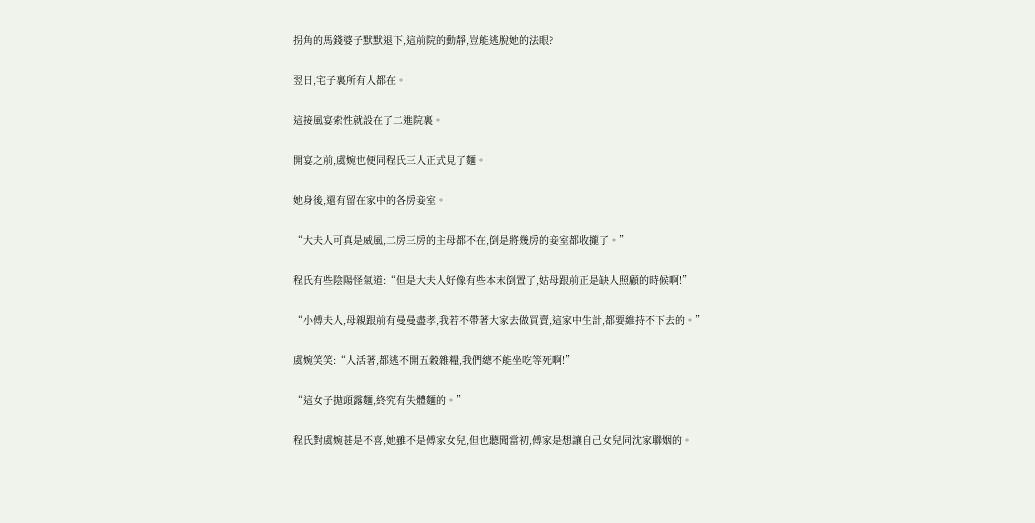拐角的馬錢婆子默默退下,這前院的動靜,豈能逃脫她的法眼?

翌日,宅子裏所有人都在。

這接風宴索性就設在了二進院裏。

開宴之前,虞婉也便同程氏三人正式見了麵。

她身後,還有留在家中的各房妾室。

“大夫人可真是威風,二房三房的主母都不在,倒是將幾房的妾室都收攏了。”

程氏有些陰陽怪氣道:“但是大夫人好像有些本末倒置了,姑母跟前正是缺人照顧的時候啊!”

“小傅夫人,母親跟前有曼曼盡孝,我若不帶著大家去做買賣,這家中生計,都要維持不下去的。”

虞婉笑笑:“人活著,都逃不開五穀雜糧,我們總不能坐吃等死啊!”

“這女子拋頭露麵,終究有失體麵的。”

程氏對虞婉甚是不喜,她雖不是傅家女兒,但也聽聞當初,傅家是想讓自己女兒同沈家聯姻的。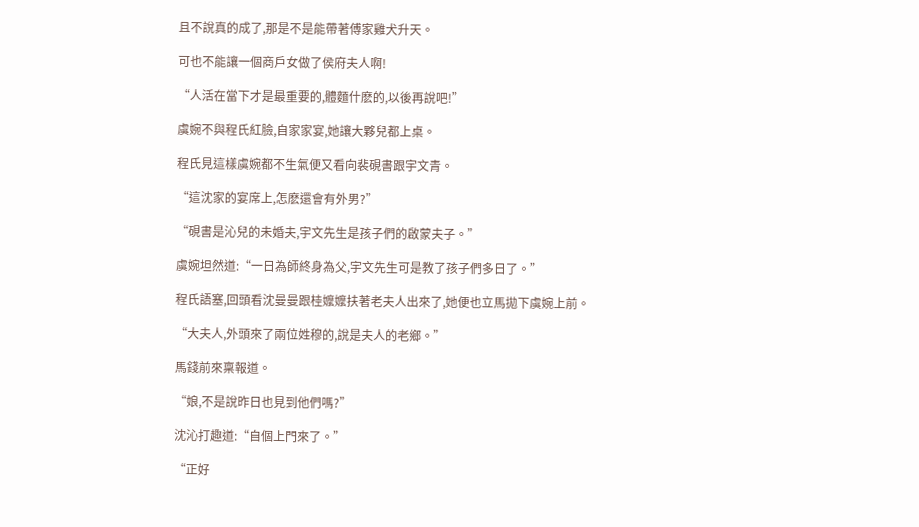且不說真的成了,那是不是能帶著傅家雞犬升天。

可也不能讓一個商戶女做了侯府夫人啊!

“人活在當下才是最重要的,體麵什麽的,以後再說吧!”

虞婉不與程氏紅臉,自家家宴,她讓大夥兒都上桌。

程氏見這樣虞婉都不生氣便又看向裴硯書跟宇文青。

“這沈家的宴席上,怎麽還會有外男?”

“硯書是沁兒的未婚夫,宇文先生是孩子們的啟蒙夫子。”

虞婉坦然道:“一日為師終身為父,宇文先生可是教了孩子們多日了。”

程氏語塞,回頭看沈曼曼跟桂嬤嬤扶著老夫人出來了,她便也立馬拋下虞婉上前。

“大夫人,外頭來了兩位姓穆的,說是夫人的老鄉。”

馬錢前來稟報道。

“娘,不是說昨日也見到他們嗎?”

沈沁打趣道:“自個上門來了。”

“正好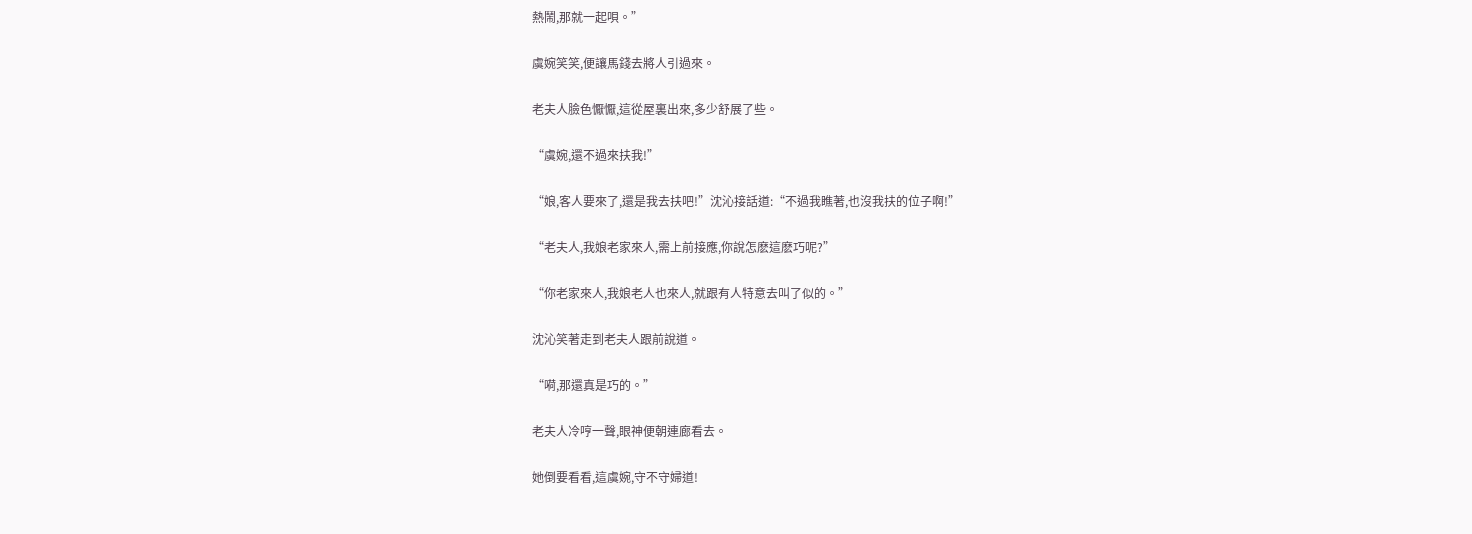熱鬧,那就一起唄。”

虞婉笑笑,便讓馬錢去將人引過來。

老夫人臉色懨懨,這從屋裏出來,多少舒展了些。

“虞婉,還不過來扶我!”

“娘,客人要來了,還是我去扶吧!”沈沁接話道:“不過我瞧著,也沒我扶的位子啊!”

“老夫人,我娘老家來人,需上前接應,你說怎麽這麽巧呢?”

“你老家來人,我娘老人也來人,就跟有人特意去叫了似的。”

沈沁笑著走到老夫人跟前說道。

“嗬,那還真是巧的。”

老夫人冷哼一聲,眼神便朝連廊看去。

她倒要看看,這虞婉,守不守婦道!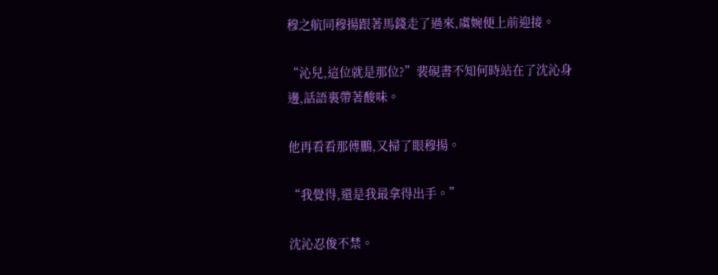穆之航同穆揚跟著馬錢走了過來,虞婉便上前迎接。

“沁兒,這位就是那位?”裴硯書不知何時站在了沈沁身邊,話語裏帶著酸味。

他再看看那傅鵬,又掃了眼穆揚。

“我覺得,還是我最拿得出手。”

沈沁忍俊不禁。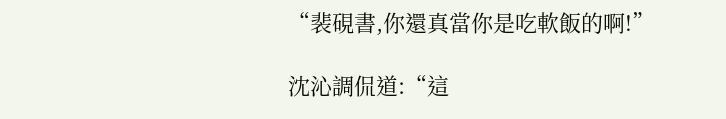“裴硯書,你還真當你是吃軟飯的啊!”

沈沁調侃道:“這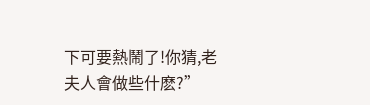下可要熱鬧了!你猜,老夫人會做些什麽?”